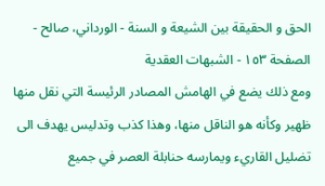الحق و الحقيقة بين الشيعة و السنة - الورداني، صالح - الصفحة ١٥٣ - الشبهات العقدية
ومع ذلك يضع في الهامش المصادر الرئيسة التي نقل منها ظهير وكأنه هو الناقل منها، وهذا كذب وتدليس يهدف الى تضليل القاريء ويمارسه حنابلة العصر في جميع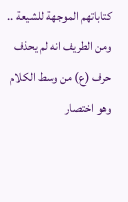كتاباتهم الموجهة للشيعة ..
ومن الطريف انه لم يحذف حرف (ع) من وسط الكلام وهو اختصار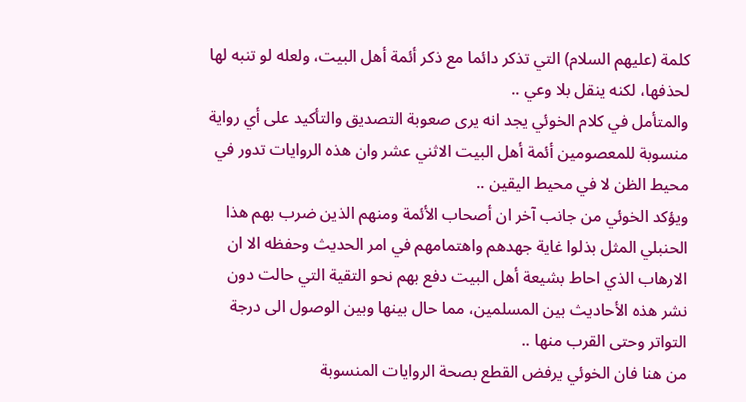كلمة (عليهم السلام) التي تذكر دائما مع ذكر أئمة أهل البيت، ولعله لو تنبه لها لحذفها، لكنه ينقل بلا وعي ..
والمتأمل في كلام الخوئي يجد انه يرى صعوبة التصديق والتأكيد على أي رواية منسوبة للمعصومين أئمة أهل البيت الاثني عشر وان هذه الروايات تدور في محيط الظن لا في محيط اليقين ..
ويؤكد الخوئي من جانب آخر ان أصحاب الأئمة ومنهم الذين ضرب بهم هذا الحنبلي المثل بذلوا غاية جهدهم واهتمامهم في امر الحديث وحفظه الا ان الارهاب الذي احاط بشيعة أهل البيت دفع بهم نحو التقية التي حالت دون نشر هذه الأحاديث بين المسلمين، مما حال بينها وبين الوصول الى درجة التواتر وحتى القرب منها ..
من هنا فان الخوئي يرفض القطع بصحة الروايات المنسوبة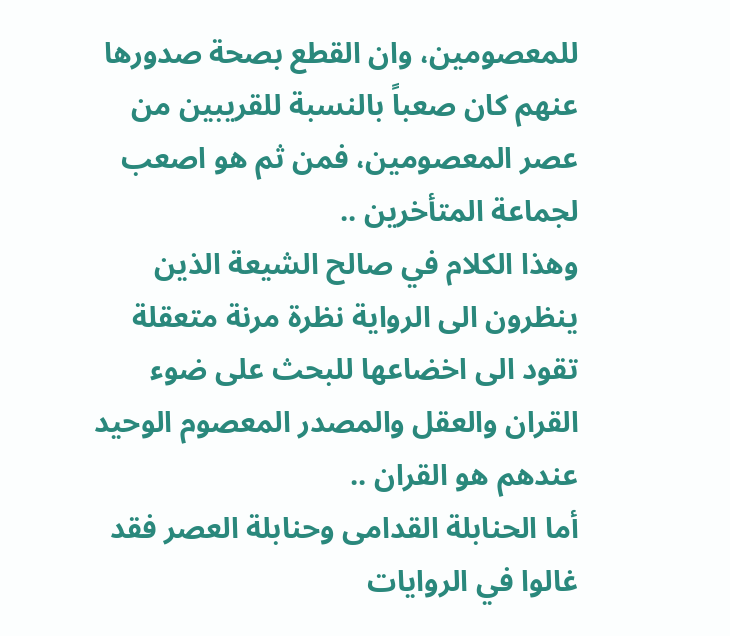للمعصومين، وان القطع بصحة صدورها عنهم كان صعباً بالنسبة للقريبين من عصر المعصومين، فمن ثم هو اصعب لجماعة المتأخرين ..
وهذا الكلام في صالح الشيعة الذين ينظرون الى الرواية نظرة مرنة متعقلة تقود الى اخضاعها للبحث على ضوء القران والعقل والمصدر المعصوم الوحيد عندهم هو القران ..
أما الحنابلة القدامى وحنابلة العصر فقد غالوا في الروايات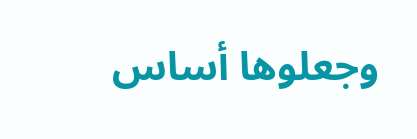وجعلوها أساس